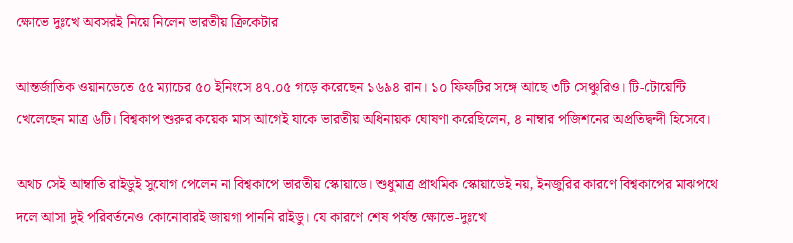ক্ষোভে দুঃখে অবসরই নিয়ে নিলেন ভারতীয় ক্রিকেটার

আন্তর্জাতিক ওয়ানডেতে ৫৫ ম্যাচের ৫০ ইনিংসে ৪৭.০৫ গড়ে করেছেন ১৬৯৪ রান। ১০ ফিফটির সঙ্গে আছে ৩টি সেঞ্চুরিও। টি-টোয়েন্টি খেলেছেন মাত্র ৬টি। বিশ্বকাপ শুরুর কয়েক মাস আগেই যাকে ভারতীয় অধিনায়ক ঘোষণা করেছিলেন, ৪ নাম্বার পজিশনের অপ্রতিদ্বন্দী হিসেবে।

অথচ সেই আম্বাতি রাইডুই সুযোগ পেলেন না বিশ্বকাপে ভারতীয় স্কোয়াডে। শুধুমাত্র প্রাথমিক স্কোয়াডেই নয়, ইনজুরির কারণে বিশ্বকাপের মাঝপথে দলে আসা দুই পরিবর্তনেও কোনোবারই জায়গা পাননি রাইডু। যে কারণে শেষ পর্যন্ত ক্ষোভে-দুঃখে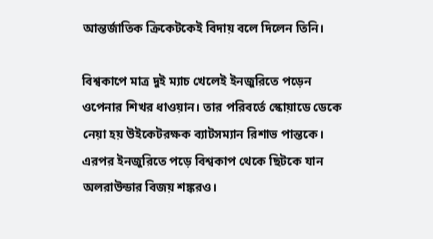আন্তর্জাতিক ক্রিকেটকেই বিদায় বলে দিলেন তিনি।

বিশ্বকাপে মাত্র দুই ম্যাচ খেলেই ইনজুরিতে পড়েন ওপেনার শিখর ধাওয়ান। তার পরিবর্তে স্কোয়াডে ডেকে নেয়া হয় উইকেটরক্ষক ব্যাটসম্যান রিশাভ পান্তকে। এরপর ইনজুরিতে পড়ে বিশ্বকাপ থেকে ছিটকে যান অলরাউন্ডার বিজয় শঙ্করও।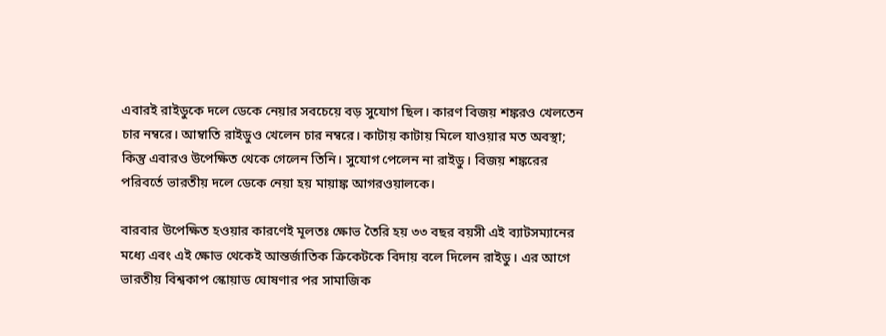এবারই রাইডুকে দলে ডেকে নেয়ার সবচেয়ে বড় সুযোগ ছিল। কারণ বিজয় শঙ্করও খেলতেন চার নম্বরে। আম্বাতি রাইডুও খেলেন চার নম্বরে। কাটায় কাটায় মিলে যাওয়ার মত অবস্থা; কিন্তু এবারও উপেক্ষিত থেকে গেলেন তিনি। সুযোগ পেলেন না রাইডু। বিজয় শঙ্করের পরিবর্তে ভারতীয় দলে ডেকে নেয়া হয় মায়াঙ্ক আগরওয়ালকে।

বারবার উপেক্ষিত হওয়ার কারণেই মূলতঃ ক্ষোভ তৈরি হয় ৩৩ বছর বয়সী এই ব্যাটসম্যানের মধ্যে এবং এই ক্ষোভ থেকেই আন্তর্জাতিক ক্রিকেটকে বিদায় বলে দিলেন রাইডু। এর আগে ভারতীয় বিশ্বকাপ স্কোয়াড ঘোষণার পর সামাজিক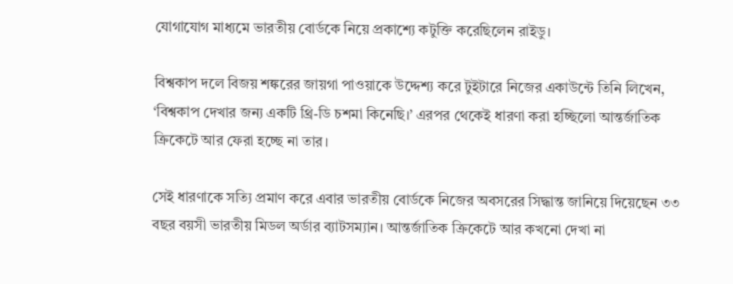যোগাযোগ মাধ্যমে ভারতীয় বোর্ডকে নিয়ে প্রকাশ্যে কটুক্তি করেছিলেন রাইডু।

বিশ্বকাপ দলে বিজয় শঙ্করের জায়গা পাওয়াকে উদ্দেশ্য করে টুইটারে নিজের একাউন্টে তিনি লিখেন, ‘বিশ্বকাপ দেখার জন্য একটি থ্রি-ডি চশমা কিনেছি।’ এরপর থেকেই ধারণা করা হচ্ছিলো আন্তর্জাতিক ক্রিকেটে আর ফেরা হচ্ছে না তার।

সেই ধারণাকে সত্যি প্রমাণ করে এবার ভারতীয় বোর্ডকে নিজের অবসরের সিদ্ধান্ত জানিয়ে দিয়েছেন ৩৩ বছর বয়সী ভারতীয় মিডল অর্ডার ব্যাটসম্যান। আন্তর্জাতিক ক্রিকেটে আর কখনো দেখা না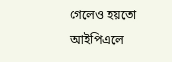গেলেও হয়তো আইপিএলে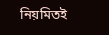নিয়মিতই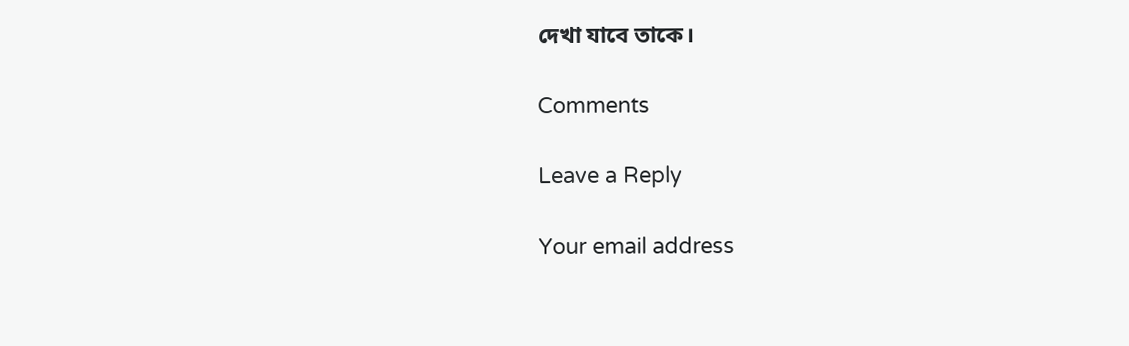দেখা যাবে তাকে।

Comments

Leave a Reply

Your email address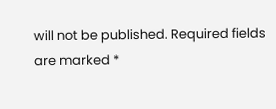will not be published. Required fields are marked *